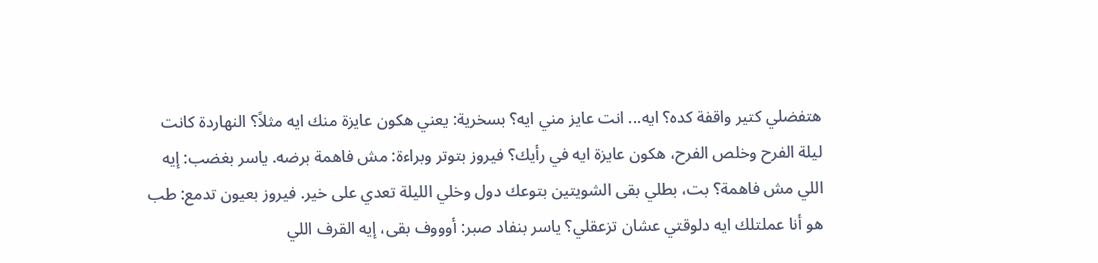هتفضلي كتير واقفة كده؟ ايه... انت عايز مني ايه؟ بسخرية: يعني هكون عايزة منك ايه مثلاً؟ النهاردة كانت ليلة الفرح وخلص الفرح، هكون عايزة ايه في رأيك؟ فيروز بتوتر وبراءة: مش فاهمة برضه. ياسر بغضب: إيه اللي مش فاهمة؟ بت، بطلي بقى الشويتين بتوعك دول وخلي الليلة تعدي على خير. فيروز بعيون تدمع: طب هو أنا عملتلك ايه دلوقتي عشان تزعقلي؟ ياسر بنفاد صبر: أوووف بقى، إيه القرف اللي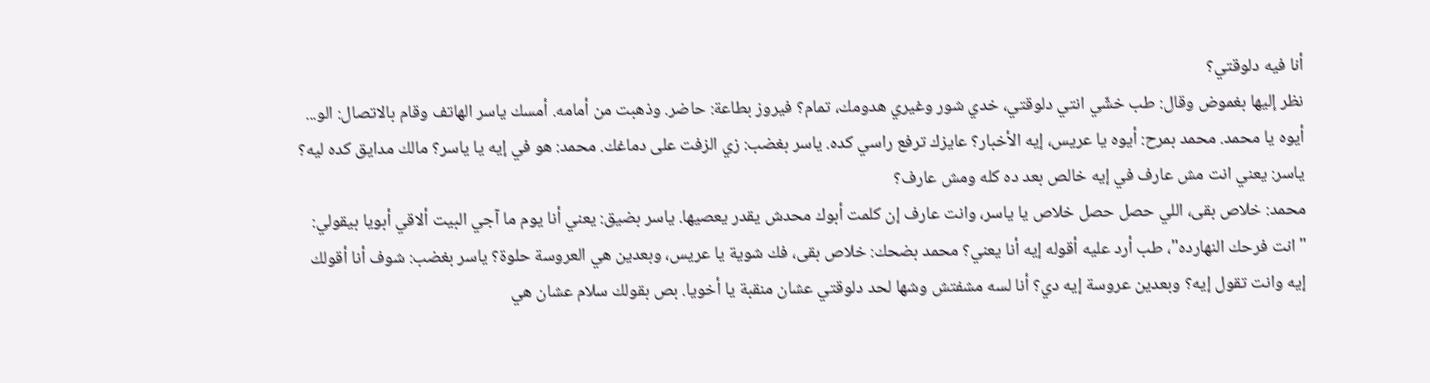أنا فيه دلوقتي؟
نظر إليها بغموض وقال: طب خشّي انتي دلوقتي، خدي شور وغيري هدومك، تمام؟ فيروز بطاعة: حاضر. وذهبت من أمامه. أمسك ياسر الهاتف وقام بالاتصال: الو... أيوه يا محمد. محمد بمرح: أيوه يا عريس، إيه الأخبار؟ عايزك ترفع راسي كده. ياسر بغضب: زي الزفت على دماغك. محمد: هو في إيه يا ياسر؟ مالك مدايق كده ليه؟ ياسر: يعني انت مش عارف في إيه خالص بعد ده كله ومش عارف؟
محمد: خلاص بقى، اللي حصل حصل خلاص يا ياسر، وانت عارف إن كلمت أبوك محدش يقدر يعصيها. ياسر بضيق: يعني أنا يوم ما آجي البيت ألاقي أبويا بيقولي: "انت فرحك النهارده"، طب أرد عليه أقوله إيه أنا يعني؟ محمد بضحك: خلاص بقى، فك شوية يا عريس، وبعدين هي العروسة حلوة؟ ياسر بغضب: شوف أنا أقولك إيه وانت تقول إيه؟ وبعدين عروسة إيه دي؟ أنا لسه مشفتش وشها لحد دلوقتي عشان منقبة يا أخويا. بص بقولك سلام عشان هي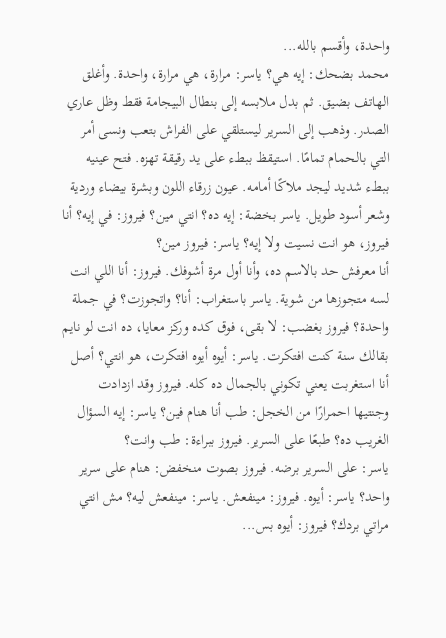واحدة، وأقسم بالله...
محمد بضحك: إيه هي؟ ياسر: مرارة، هي مرارة، واحدة. وأغلق الهاتف بضيق. ثم بدل ملابسه إلى بنطال البيجامة فقط وظل عاري الصدر. وذهب إلى السرير ليستلقي على الفراش بتعب ونسى أمر التي بالحمام تمامًا. استيقظ ببطء على يد رقيقة تهزه. فتح عينيه ببطء شديد ليجد ملاكًا أمامه. عيون زرقاء اللون وبشرة بيضاء وردية وشعر أسود طويل. ياسر بخضة: إيه ده؟ انتي مين؟ فيروز: في إيه؟ أنا فيروز، هو انت نسيت ولا إيه؟ ياسر: فيروز مين؟
أنا معرفش حد بالاسم ده، وأنا أول مرة أشوفك. فيروز: أنا اللي انت لسه متجوزها من شوية. ياسر باستغراب: أنا؟ واتجوزت؟ في جملة واحدة؟ فيروز بغضب: لا بقى، فوق كده وركز معايا، ده انت لو نايم بقالك سنة كنت افتكرت. ياسر: أيوه أيوه افتكرت، هو انتي؟ أصل أنا استغربت يعني تكوني بالجمال ده كله. فيروز وقد ازدادت وجنتيها احمرارًا من الخجل: طب أنا هنام فين؟ ياسر: إيه السؤال الغريب ده؟ طبعًا على السرير. فيروز ببراءة: طب وانت؟
ياسر: على السرير برضه. فيروز بصوت منخفض: هنام على سرير واحد؟ ياسر: أيوه. فيروز: مينفعش. ياسر: مينفعش ليه؟ مش انتي مراتي بردك؟ فيروز: أيوه بس...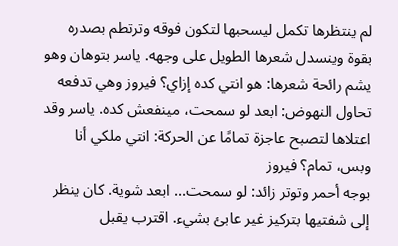لم ينتظرها تكمل ليسحبها لتكون فوقه وترتطم بصدره بقوة وينسدل شعرها الطويل على وجهه. ياسر بتوهان وهو يشم رائحة شعرها: هو انتي كده إزاي؟ فيروز وهي تدفعه تحاول النهوض: ابعد لو سمحت، مينفعش كده. ياسر وقد اعتلاها لتصبح عاجزة تمامًا عن الحركة: انتي ملكي أنا وبس، تمام؟ فيروز
بوجه أحمر وتوتر زائد: لو سمحت... ابعد شوية. كان ينظر إلى شفتيها بتركيز غير عابئ بشيء. اقترب يقبل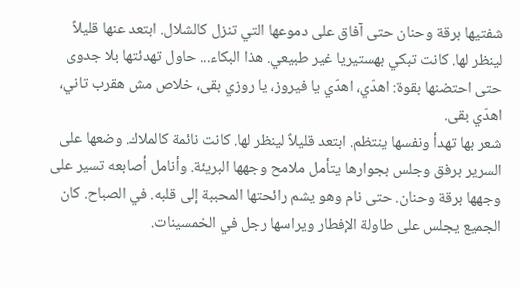شفتيها برقة وحنان حتى آفاق على دموعها التي تنزل كالشلال. ابتعد عنها قليلاً لينظر لها. كانت تبكي بهستيريا غير طبيعي. هذا البكاء... حاول تهدئتها بلا جدوى حتى احتضنها بقوة: اهدّي، اهدّي يا فيروز، يا روزي بقى، خلاص مش هقرب تاني، اهدّي بقى.
شعر بها تهدأ ونفسها ينتظم. ابتعد قليلاً لينظر لها. كانت نائمة كالملاك. وضعها على السرير برفق وجلس بجوارها يتأمل ملامح وجهها البريئة. وأنامل أصابعه تسير على وجهها برقة وحنان. حتى نام وهو يشم رائحتها المحببة إلى قلبه. في الصباح. كان الجميع يجلس على طاولة الإفطار ويراسها رجل في الخمسينات.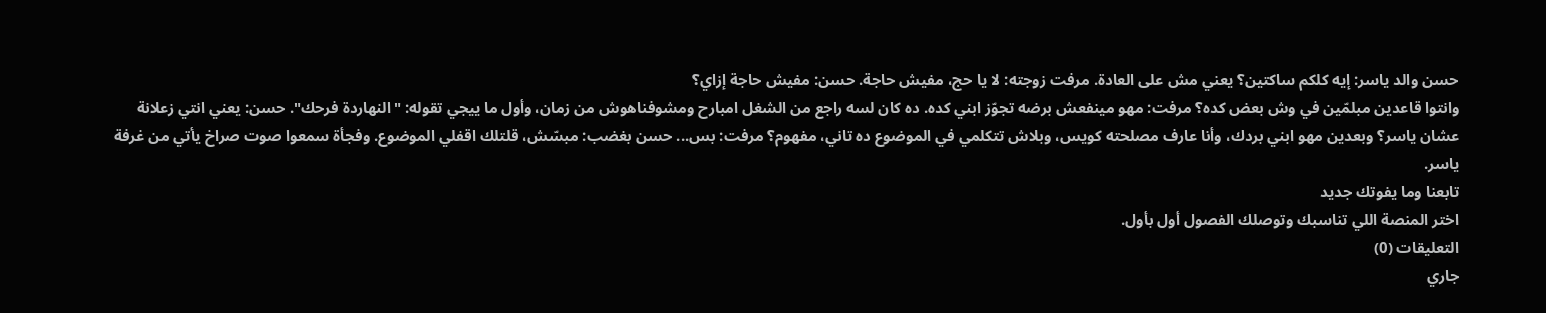حسن والد ياسر: إيه كلكم ساكتين؟ يعني مش على العادة. مرفت زوجته: لا يا حج، مفيش حاجة. حسن: مفيش حاجة إزاي؟
وانتوا قاعدين مبلمّين في وش بعض كده؟ مرفت: مهو مينفعش برضه تجوّز ابني كده. ده كان لسه راجع من الشغل امبارح ومشوفناهوش من زمان، وأول ما ييجي تقوله: "النهاردة فرحك". حسن: يعني انتي زعلانة عشان ياسر؟ وبعدين مهو ابني بردك، وأنا عارف مصلحته كويس، وبلاش تتكلمي في الموضوع ده تاني، مفهوم؟ مرفت: بس... حسن بغضب: مبسّش، قلتلك اقفلي الموضوع. وفجأة سمعوا صوت صراخ يأتي من غرفة ياسر.
تابعنا وما يفوتك جديد
اختر المنصة اللي تناسبك وتوصلك الفصول أول بأول.
التعليقات (0)
جاري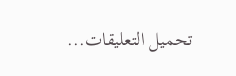تحميل التعليقات...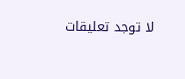لا توجد تعليقات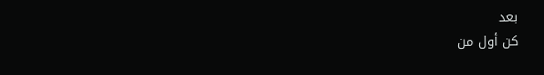بعد
كن أول من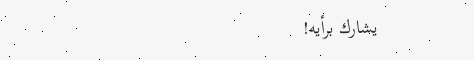يشارك برأيه!